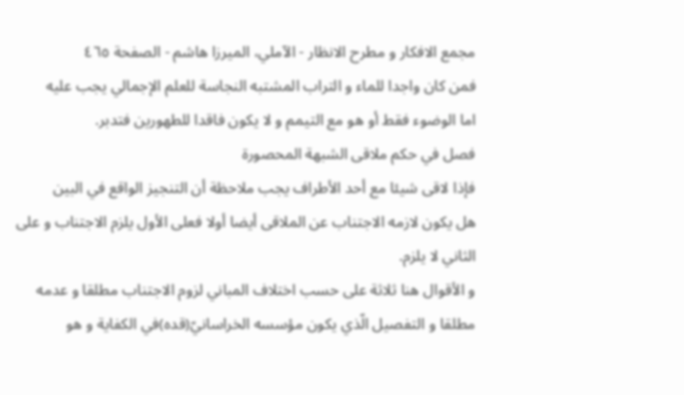مجمع الافكار و مطرح الانظار - الآملي، الميرزا هاشم - الصفحة ٤٦٥
فمن كان واجدا للماء و التراب المشتبه النجاسة للعلم الإجمالي يجب عليه
اما الوضوء فقط أو هو مع التيمم و لا يكون فاقدا للطهورين فتدبر.
فصل في حكم ملاقى الشبهة المحصورة
فإذا لاقى شيئا مع أحد الأطراف يجب ملاحظة أن التنجيز الواقع في البين
هل يكون لازمه الاجتناب عن الملاقى أيضا أولا فعلى الأول يلزم الاجتناب و على
الثاني لا يلزم.
و الأقوال هنا ثلاثة على حسب اختلاف المباني لزوم الاجتناب مطلقا و عدمه
مطلقا و التفصيل الّذي يكون مؤسسه الخراسانيّ(قده)في الكفاية و هو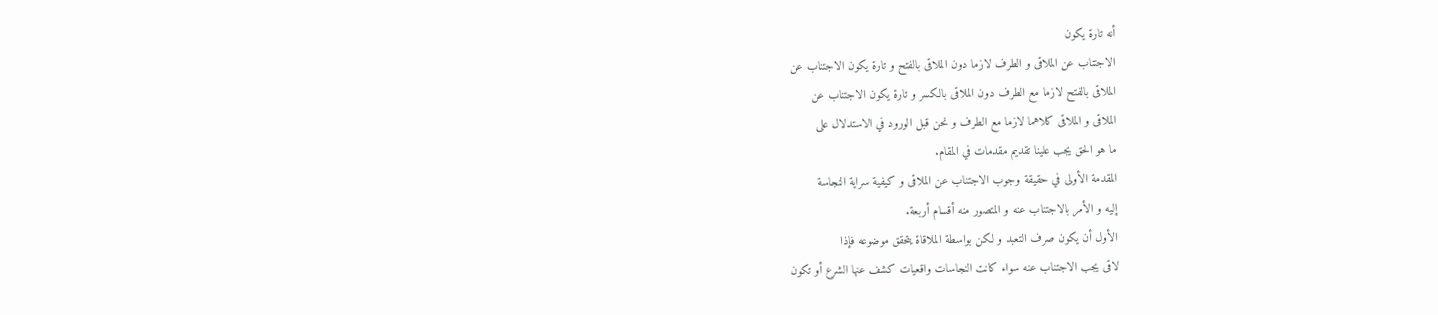أنه تارة يكون
الاجتناب عن الملاقى و الطرف لازما دون الملاقى بالفتح و تارة يكون الاجتناب عن
الملاقى بالفتح لازما مع الطرف دون الملاقى بالكسر و تارة يكون الاجتناب عن
الملاقى و الملاقى كلاهما لازما مع الطرف و نحن قبل الورود في الاستدلال على
ما هو الحق يجب علينا تقديم مقدمات في المقام.
المقدمة الأولى في حقيقة وجوب الاجتناب عن الملاقى و كيفية سراية النجاسة
إليه و الأمر بالاجتناب عنه و المتصور منه أقسام أربعة.
الأول أن يكون صرف التعبد و لكن بواسطة الملاقاة يتحقق موضوعه فإذا
لاقى يجب الاجتناب عنه سواء كانت النجاسات واقعيات كشف عنها الشرع أو تكون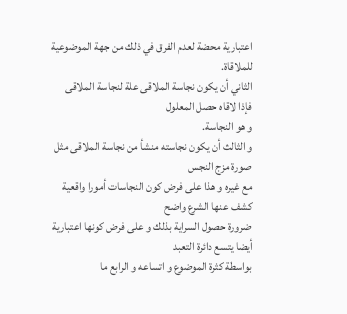اعتبارية محضة لعدم الفرق في ذلك من جهة الموضوعية للملاقاة.
الثاني أن يكون نجاسة الملاقى علة لنجاسة الملاقى فإذا لاقاه حصل المعلول
و هو النجاسة.
و الثالث أن يكون نجاسته منشأ من نجاسة الملاقى مثل صورة مزج النجس
مع غيره و هذا على فرض كون النجاسات أمورا واقعية كشف عنها الشرع واضح
ضرورة حصول السراية بذلك و على فرض كونها اعتبارية أيضا يتسع دائرة التعبد
بواسطة كثرة الموضوع و اتساعه و الرابع ما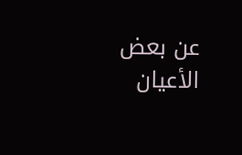عن بعض الأعيان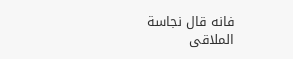فانه قال نجاسة الملاقى